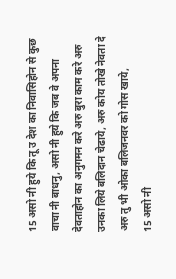15 असो नी हुये कि तू उ देश का निवासिहोन से कुछ वाचा नी बाधनु, असो नी हुये कि जब वे अपना देवताहोन का अनुगमन करे अरु बुरा काम करे अरु उनका लिये बलिदान चेढाये, अरु कोय तोखे नेवता दे अरु तु भी ओका बलिजनवर को गोस खाये,
15 असो नी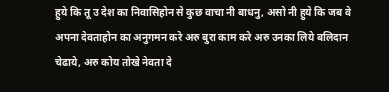हुये कि तू उ देश का निवासिहोन से कुछ वाचा नी बाधनु, असो नी हुये कि जब वे अपना देवताहोन का अनुगमन करे अरु बुरा काम करे अरु उनका लिये बलिदान चेढाये, अरु कोय तोखे नेवता दे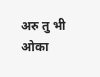अरु तु भी ओका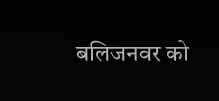बलिजनवर को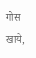गोस खाये,